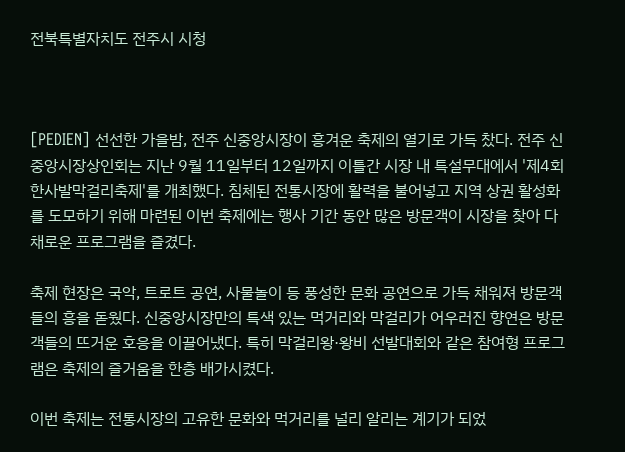전북특별자치도 전주시 시청



[PEDIEN] 선선한 가을밤, 전주 신중앙시장이 흥겨운 축제의 열기로 가득 찼다. 전주 신중앙시장상인회는 지난 9월 11일부터 12일까지 이틀간 시장 내 특설무대에서 '제4회 한사발막걸리축제'를 개최했다. 침체된 전통시장에 활력을 불어넣고 지역 상권 활성화를 도모하기 위해 마련된 이번 축제에는 행사 기간 동안 많은 방문객이 시장을 찾아 다채로운 프로그램을 즐겼다.

축제 현장은 국악, 트로트 공연, 사물놀이 등 풍성한 문화 공연으로 가득 채워져 방문객들의 흥을 돋웠다. 신중앙시장만의 특색 있는 먹거리와 막걸리가 어우러진 향연은 방문객들의 뜨거운 호응을 이끌어냈다. 특히 막걸리왕·왕비 선발대회와 같은 참여형 프로그램은 축제의 즐거움을 한층 배가시켰다.

이번 축제는 전통시장의 고유한 문화와 먹거리를 널리 알리는 계기가 되었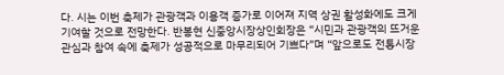다. 시는 이번 축제가 관광객과 이용객 증가로 이어져 지역 상권 활성화에도 크게 기여할 것으로 전망한다. 반봉현 신중앙시장상인회장은 “시민과 관광객의 뜨거운 관심과 참여 속에 축제가 성공적으로 마무리되어 기쁘다”며 “앞으로도 전통시장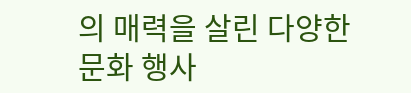의 매력을 살린 다양한 문화 행사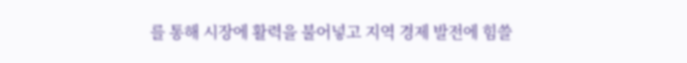를 통해 시장에 활력을 불어넣고 지역 경제 발전에 힘쓸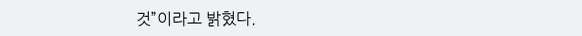것”이라고 밝혔다.